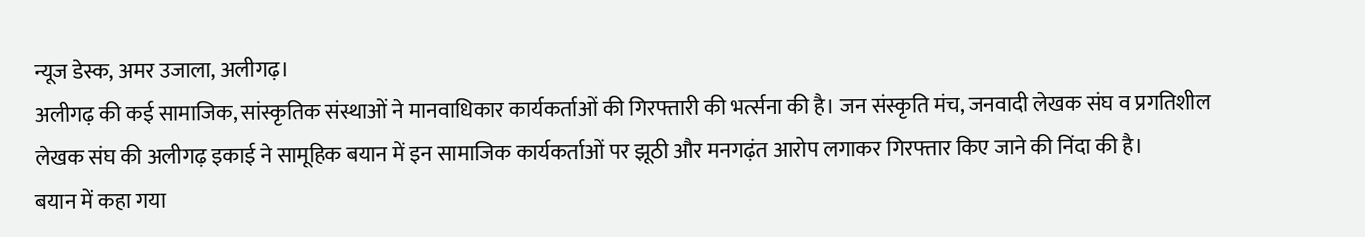न्यूज डेस्क, अमर उजाला, अलीगढ़।
अलीगढ़ की कई सामाजिक, सांस्कृतिक संस्थाओं ने मानवाधिकार कार्यकर्ताओं की गिरफ्तारी की भर्त्सना की है। जन संस्कृति मंच, जनवादी लेखक संघ व प्रगतिशील लेखक संघ की अलीगढ़ इकाई ने सामूहिक बयान में इन सामाजिक कार्यकर्ताओं पर झूठी और मनगढ़ंत आरोप लगाकर गिरफ्तार किए जाने की निंदा की है।
बयान में कहा गया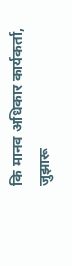कि मानव अधिकार कार्यकर्ता, जुझारू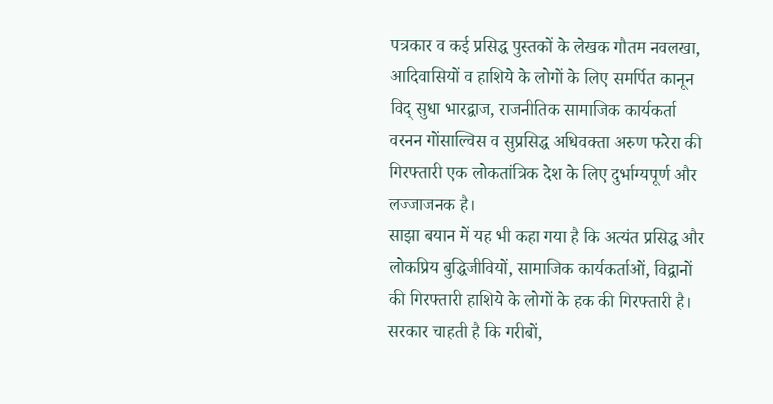पत्रकार व कई प्रसिद्ध पुस्तकों के लेखक गौतम नवलखा, आदिवासियों व हाशिये के लोगों के लिए समर्पित कानून विद् सुधा भारद्वाज, राजनीतिक सामाजिक कार्यकर्ता वरनन गोंसाल्विस व सुप्रसिद्ध अधिवक्ता अरुण फरेरा की गिरफ्तारी एक लोकतांत्रिक देश के लिए दुर्भाग्यपूर्ण और लज्जाजनक है।
साझा बयान में यह भी कहा गया है कि अत्यंत प्रसिद्ध और लोकप्रिय बुद्धिजीवियों, सामाजिक कार्यकर्ताओं, विद्वानों की गिरफ्तारी हाशिये के लोगों के हक की गिरफ्तारी है। सरकार चाहती है कि गरीबों,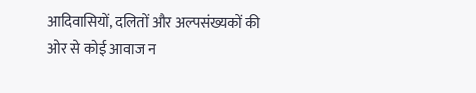आदिवासियों, दलितों और अल्पसंख्यकों की ओर से कोई आवाज न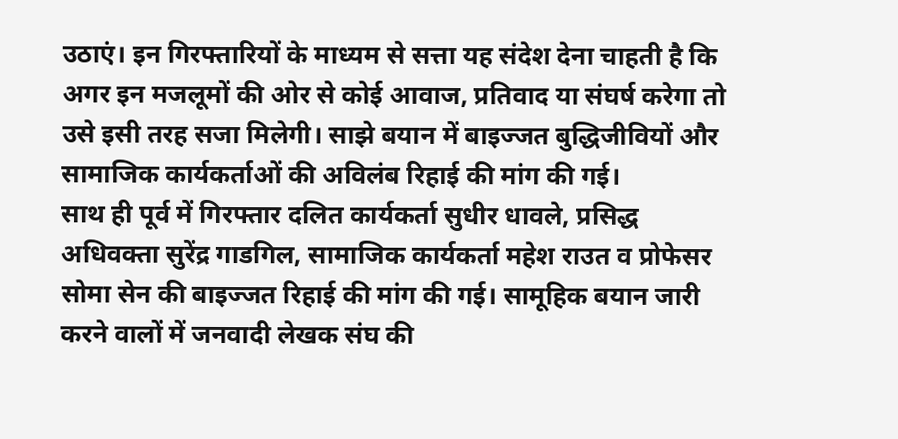उठाएं। इन गिरफ्तारियों के माध्यम से सत्ता यह संदेश देना चाहती है कि अगर इन मजलूमों की ओर से कोई आवाज, प्रतिवाद या संघर्ष करेगा तो उसे इसी तरह सजा मिलेगी। साझे बयान में बाइज्जत बुद्धिजीवियों और सामाजिक कार्यकर्ताओं की अविलंब रिहाई की मांग की गई।
साथ ही पूर्व में गिरफ्तार दलित कार्यकर्ता सुधीर धावले, प्रसिद्ध अधिवक्ता सुरेंद्र गाडगिल, सामाजिक कार्यकर्ता महेश राउत व प्रोफेसर सोमा सेन की बाइज्जत रिहाई की मांग की गई। सामूहिक बयान जारी करने वालों में जनवादी लेखक संघ की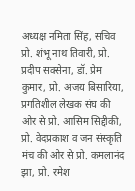अध्यक्ष नमिता सिंह, सचिव प्रो. शंभू नाथ तिवारी, प्रो. प्रदीप सक्सेना, डॉ. प्रेम कुमार, प्रो. अजय बिसारिया, प्रगतिशील लेखक संघ की ओर से प्रो. आसिम सिद्दीकी, प्रो. वेदप्रकाश व जन संस्कृति मंच की ओर से प्रो. कमलानंद झा, प्रो. रमेश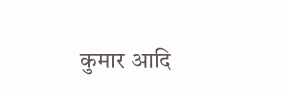कुमार आदि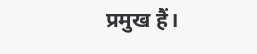प्रमुख हैं।